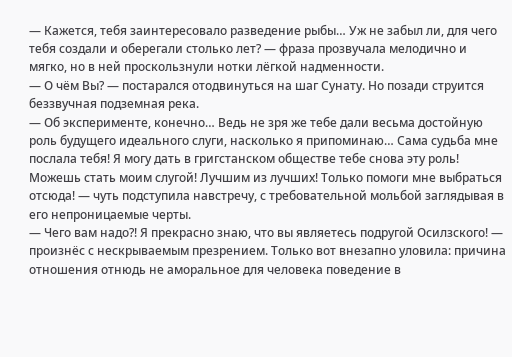— Кажется, тебя заинтересовало разведение рыбы… Уж не забыл ли, для чего тебя создали и оберегали столько лет? — фраза прозвучала мелодично и мягко, но в ней проскользнули нотки лёгкой надменности.
— О чём Вы? — постарался отодвинуться на шаг Сунату. Но позади струится беззвучная подземная река.
— Об эксперименте, конечно… Ведь не зря же тебе дали весьма достойную роль будущего идеального слуги, насколько я припоминаю… Сама судьба мне послала тебя! Я могу дать в григстанском обществе тебе снова эту роль! Можешь стать моим слугой! Лучшим из лучших! Только помоги мне выбраться отсюда! — чуть подступила навстречу, с требовательной мольбой заглядывая в его непроницаемые черты.
— Чего вам надо?! Я прекрасно знаю, что вы являетесь подругой Осилзского! — произнёс с нескрываемым презрением. Только вот внезапно уловила: причина отношения отнюдь не аморальное для человека поведение в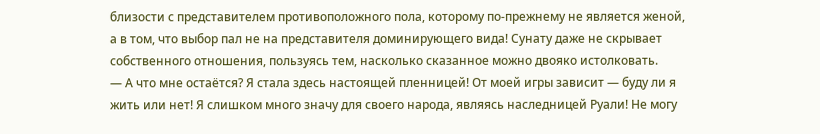близости с представителем противоположного пола, которому по-прежнему не является женой, а в том, что выбор пал не на представителя доминирующего вида! Сунату даже не скрывает собственного отношения, пользуясь тем, насколько сказанное можно двояко истолковать.
— А что мне остаётся? Я стала здесь настоящей пленницей! От моей игры зависит — буду ли я жить или нет! Я слишком много значу для своего народа, являясь наследницей Руали! Не могу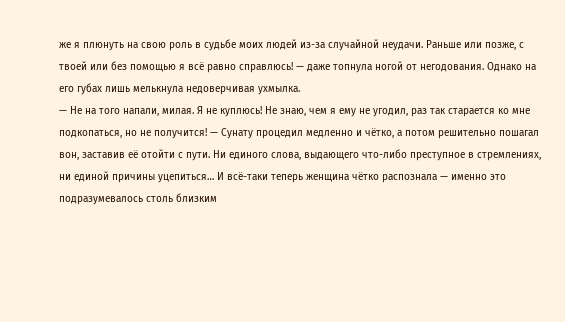же я плюнуть на свою роль в судьбе моих людей из-за случайной неудачи. Раньше или позже, с твоей или без помощью я всё равно справлюсь! — даже топнула ногой от негодования. Однако на его губах лишь мелькнула недоверчивая ухмылка.
— Не на того напали, милая. Я не куплюсь! Не знаю, чем я ему не угодил, раз так старается ко мне подкопаться, но не получится! — Сунату процедил медленно и чётко, а потом решительно пошагал вон, заставив её отойти с пути. Ни единого слова, выдающего что-либо преступное в стремлениях, ни единой причины уцепиться… И всё-таки теперь женщина чётко распознала — именно это подразумевалось столь близким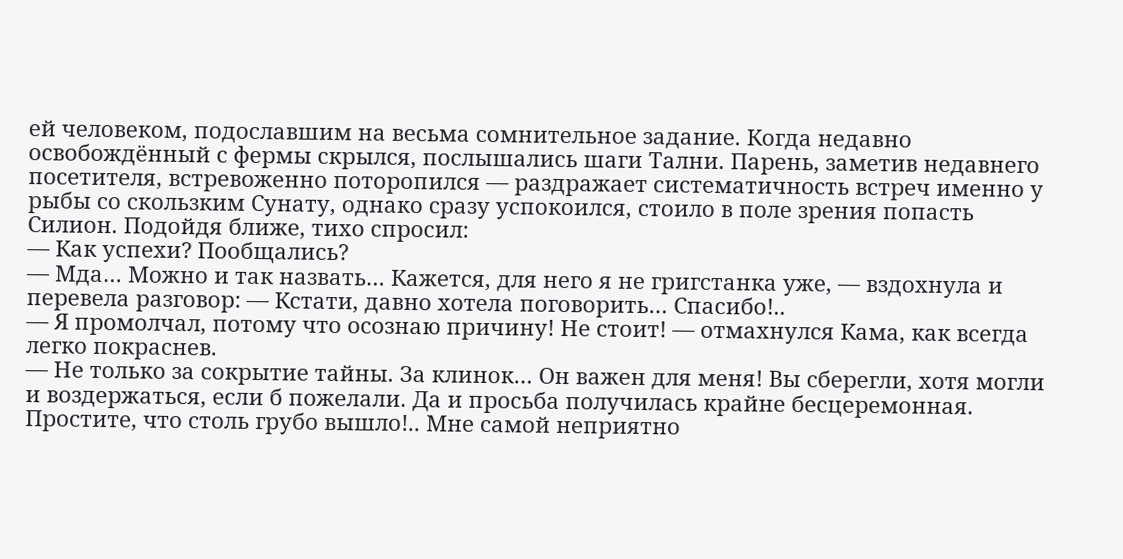ей человеком, подославшим на весьма сомнительное задание. Когда недавно освобождённый с фермы скрылся, послышались шаги Тални. Парень, заметив недавнего посетителя, встревоженно поторопился — раздражает систематичность встреч именно у рыбы со скользким Сунату, однако сразу успокоился, стоило в поле зрения попасть Силион. Подойдя ближе, тихо спросил:
— Как успехи? Пообщались?
— Мда… Можно и так назвать… Кажется, для него я не григстанка уже, — вздохнула и перевела разговор: — Кстати, давно хотела поговорить… Спасибо!..
— Я промолчал, потому что осознаю причину! Не стоит! — отмахнулся Кама, как всегда легко покраснев.
— Не только за сокрытие тайны. За клинок… Он важен для меня! Вы сберегли, хотя могли и воздержаться, если б пожелали. Да и просьба получилась крайне бесцеремонная. Простите, что столь грубо вышло!.. Мне самой неприятно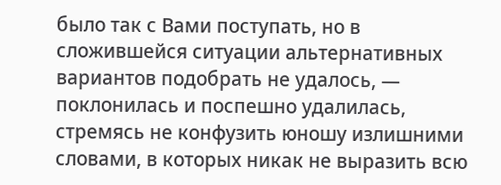было так с Вами поступать, но в сложившейся ситуации альтернативных вариантов подобрать не удалось, — поклонилась и поспешно удалилась, стремясь не конфузить юношу излишними словами, в которых никак не выразить всю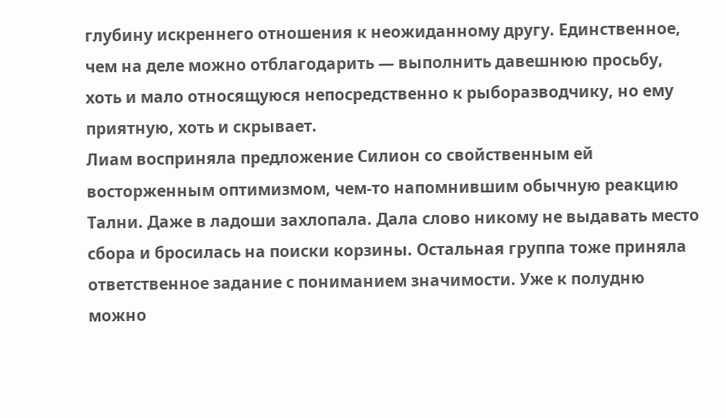глубину искреннего отношения к неожиданному другу. Единственное, чем на деле можно отблагодарить — выполнить давешнюю просьбу, хоть и мало относящуюся непосредственно к рыборазводчику, но ему приятную, хоть и скрывает.
Лиам восприняла предложение Силион со свойственным ей восторженным оптимизмом, чем-то напомнившим обычную реакцию Тални. Даже в ладоши захлопала. Дала слово никому не выдавать место сбора и бросилась на поиски корзины. Остальная группа тоже приняла ответственное задание с пониманием значимости. Уже к полудню можно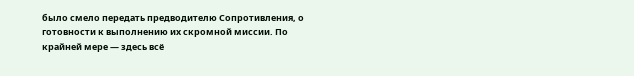было смело передать предводителю Сопротивления, о готовности к выполнению их скромной миссии. По крайней мере — здесь всё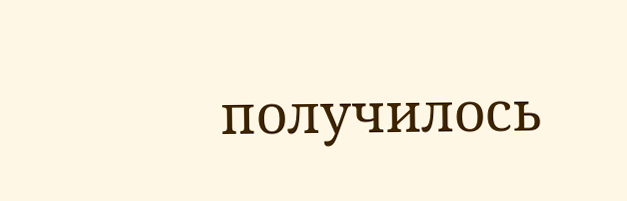получилось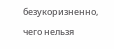безукоризненно, чего нельзя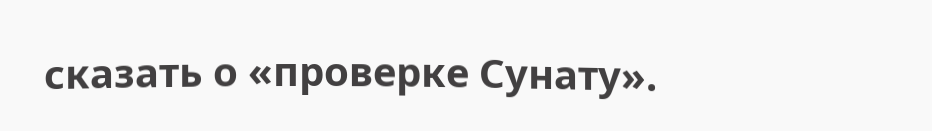сказать о «проверке Сунату».